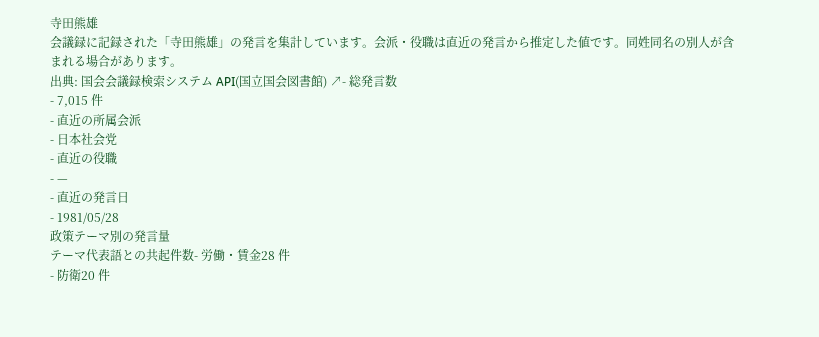寺田熊雄
会議録に記録された「寺田熊雄」の発言を集計しています。会派・役職は直近の発言から推定した値です。同姓同名の別人が含まれる場合があります。
出典: 国会会議録検索システム API(国立国会図書館) ↗- 総発言数
- 7,015 件
- 直近の所属会派
- 日本社会党
- 直近の役職
- —
- 直近の発言日
- 1981/05/28
政策テーマ別の発言量
テーマ代表語との共起件数- 労働・賃金28 件
- 防衛20 件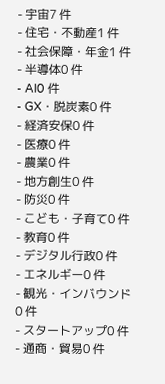- 宇宙7 件
- 住宅・不動産1 件
- 社会保障・年金1 件
- 半導体0 件
- AI0 件
- GX・脱炭素0 件
- 経済安保0 件
- 医療0 件
- 農業0 件
- 地方創生0 件
- 防災0 件
- こども・子育て0 件
- 教育0 件
- デジタル行政0 件
- エネルギー0 件
- 観光・インバウンド0 件
- スタートアップ0 件
- 通商・貿易0 件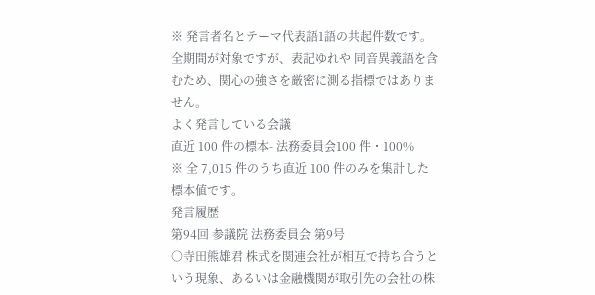※ 発言者名とテーマ代表語1語の共起件数です。全期間が対象ですが、表記ゆれや 同音異義語を含むため、関心の強さを厳密に測る指標ではありません。
よく発言している会議
直近 100 件の標本- 法務委員会100 件・100%
※ 全 7,015 件のうち直近 100 件のみを集計した標本値です。
発言履歴
第94回 参議院 法務委員会 第9号
○寺田熊雄君 株式を関連会社が相互で持ち合うという現象、あるいは金融機関が取引先の会社の株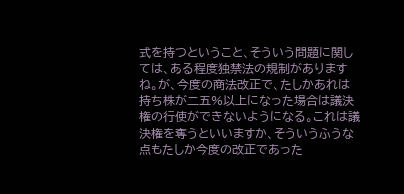式を持つということ、そういう問題に関しては、ある程度独禁法の規制がありますね。が、今度の商法改正で、たしかあれは持ち株が二五%以上になった場合は議決権の行使ができないようになる。これは議決権を奪うといいますか、そういうふうな点もたしか今度の改正であった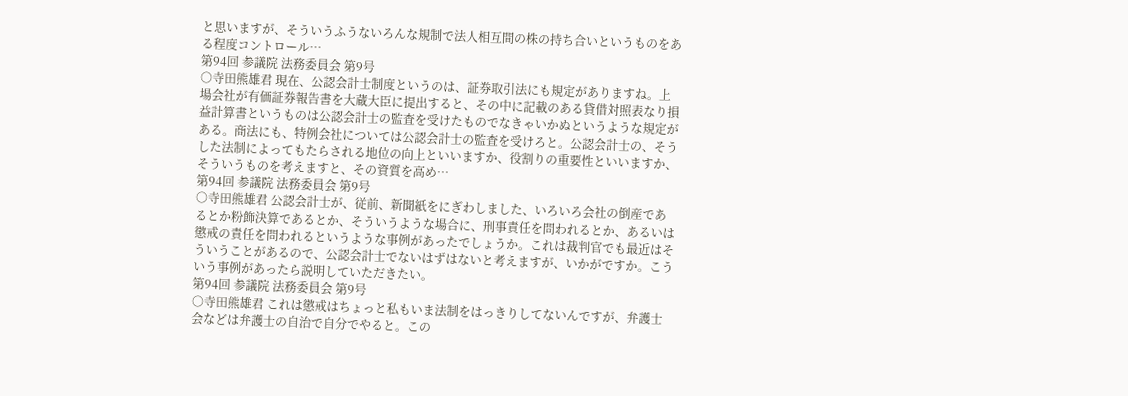と思いますが、そういうふうないろんな規制で法人相互間の株の持ち合いというものをある程度コントロール…
第94回 参議院 法務委員会 第9号
○寺田熊雄君 現在、公認会計士制度というのは、証券取引法にも規定がありますね。上場会社が有価証券報告書を大蔵大臣に提出すると、その中に記載のある貸借対照表なり損益計算書というものは公認会計士の監査を受けたものでなきゃいかぬというような規定がある。商法にも、特例会社については公認会計士の監査を受けろと。公認会計士の、そうした法制によってもたらされる地位の向上といいますか、役割りの重要性といいますか、そういうものを考えますと、その資質を高め…
第94回 参議院 法務委員会 第9号
○寺田熊雄君 公認会計士が、従前、新聞紙をにぎわしました、いろいろ会社の倒産であるとか粉飾決算であるとか、そういうような場合に、刑事責任を問われるとか、あるいは懲戒の責任を問われるというような事例があったでしょうか。これは裁判官でも最近はそういうことがあるので、公認会計士でないはずはないと考えますが、いかがですか。こういう事例があったら説明していただきたい。
第94回 参議院 法務委員会 第9号
○寺田熊雄君 これは懲戒はちょっと私もいま法制をはっきりしてないんですが、弁護士会などは弁護士の自治で自分でやると。この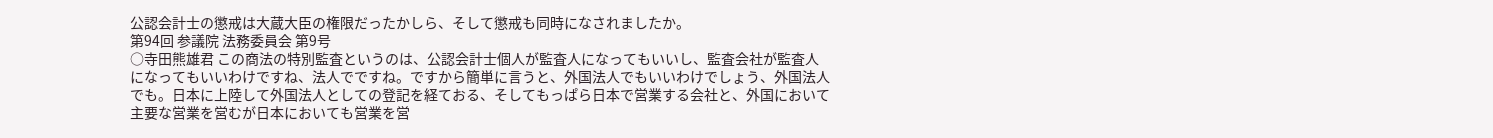公認会計士の懲戒は大蔵大臣の権限だったかしら、そして懲戒も同時になされましたか。
第94回 参議院 法務委員会 第9号
○寺田熊雄君 この商法の特別監査というのは、公認会計士個人が監査人になってもいいし、監査会社が監査人になってもいいわけですね、法人でですね。ですから簡単に言うと、外国法人でもいいわけでしょう、外国法人でも。日本に上陸して外国法人としての登記を経ておる、そしてもっぱら日本で営業する会社と、外国において主要な営業を営むが日本においても営業を営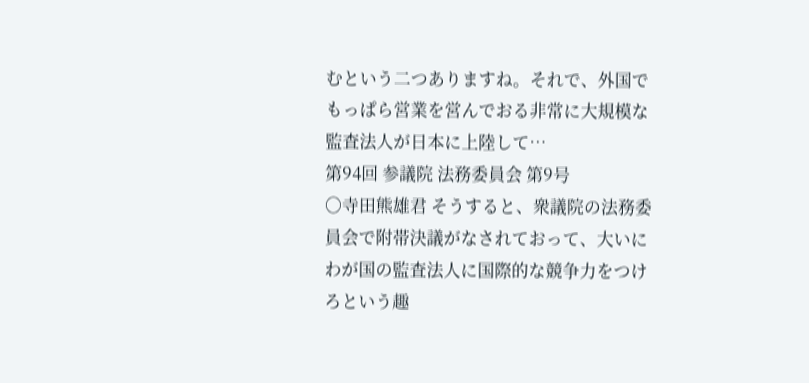むという二つありますね。それで、外国でもっぱら営業を営んでおる非常に大規模な監査法人が日本に上陸して…
第94回 参議院 法務委員会 第9号
○寺田熊雄君 そうすると、衆議院の法務委員会で附帯決議がなされておって、大いにわが国の監査法人に国際的な競争力をつけろという趣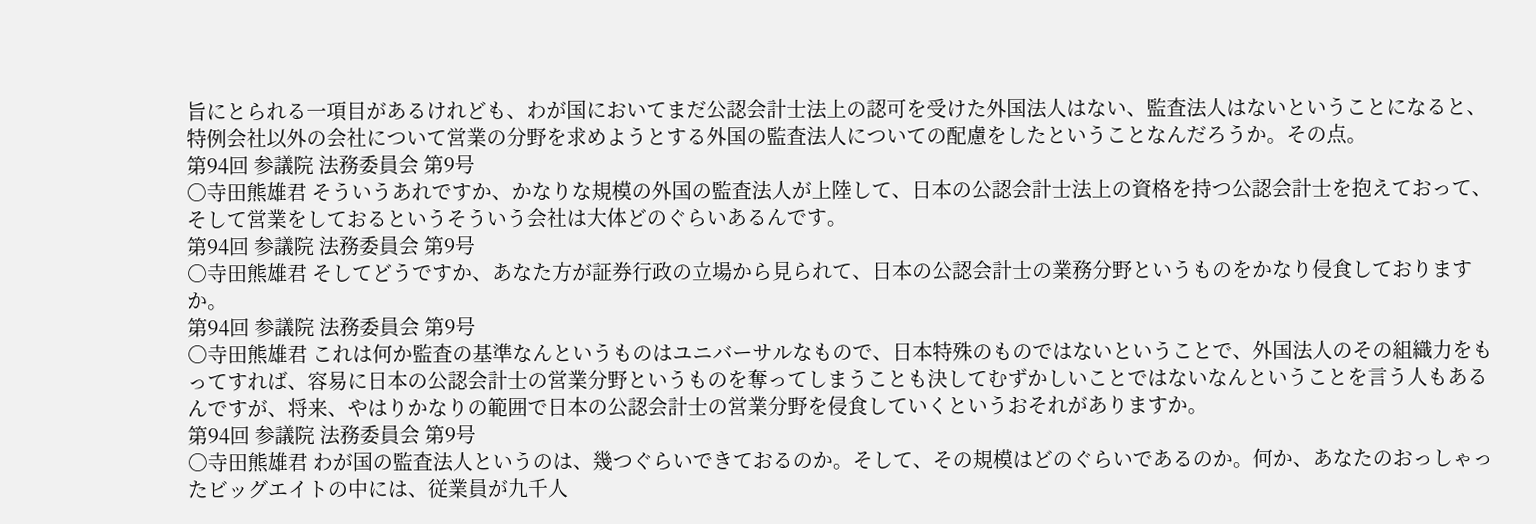旨にとられる一項目があるけれども、わが国においてまだ公認会計士法上の認可を受けた外国法人はない、監査法人はないということになると、特例会社以外の会社について営業の分野を求めようとする外国の監査法人についての配慮をしたということなんだろうか。その点。
第94回 参議院 法務委員会 第9号
○寺田熊雄君 そういうあれですか、かなりな規模の外国の監査法人が上陸して、日本の公認会計士法上の資格を持つ公認会計士を抱えておって、そして営業をしておるというそういう会社は大体どのぐらいあるんです。
第94回 参議院 法務委員会 第9号
○寺田熊雄君 そしてどうですか、あなた方が証券行政の立場から見られて、日本の公認会計士の業務分野というものをかなり侵食しておりますか。
第94回 参議院 法務委員会 第9号
○寺田熊雄君 これは何か監査の基準なんというものはユニバーサルなもので、日本特殊のものではないということで、外国法人のその組織力をもってすれば、容易に日本の公認会計士の営業分野というものを奪ってしまうことも決してむずかしいことではないなんということを言う人もあるんですが、将来、やはりかなりの範囲で日本の公認会計士の営業分野を侵食していくというおそれがありますか。
第94回 参議院 法務委員会 第9号
○寺田熊雄君 わが国の監査法人というのは、幾つぐらいできておるのか。そして、その規模はどのぐらいであるのか。何か、あなたのおっしゃったビッグエイトの中には、従業員が九千人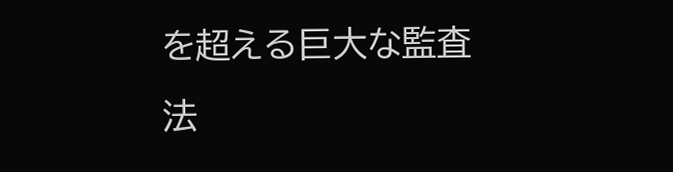を超える巨大な監査法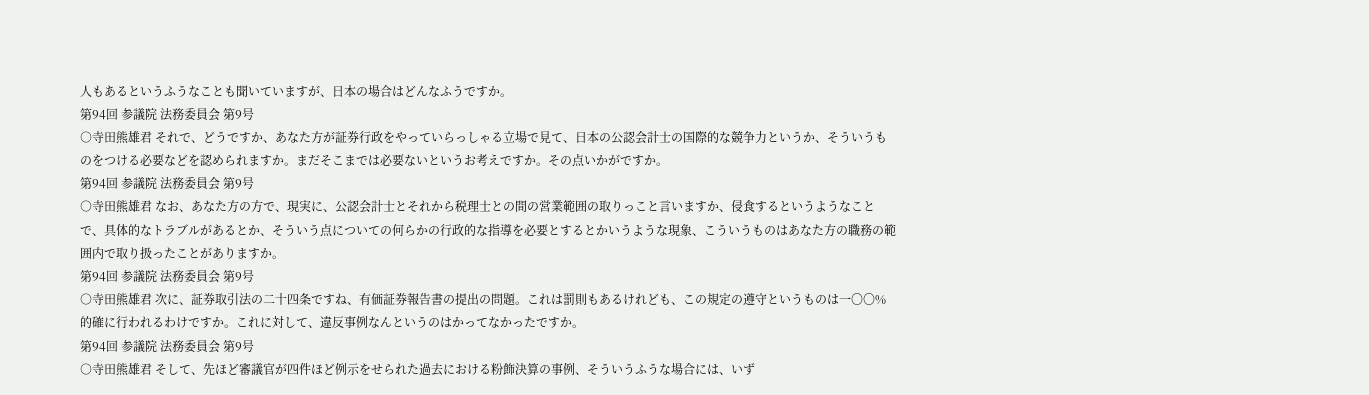人もあるというふうなことも聞いていますが、日本の場合はどんなふうですか。
第94回 参議院 法務委員会 第9号
○寺田熊雄君 それで、どうですか、あなた方が証券行政をやっていらっしゃる立場で見て、日本の公認会計士の国際的な競争力というか、そういうものをつける必要などを認められますか。まだそこまでは必要ないというお考えですか。その点いかがですか。
第94回 参議院 法務委員会 第9号
○寺田熊雄君 なお、あなた方の方で、現実に、公認会計士とそれから税理士との間の営業範囲の取りっこと言いますか、侵食するというようなことで、具体的なトラブルがあるとか、そういう点についての何らかの行政的な指導を必要とするとかいうような現象、こういうものはあなた方の職務の範囲内で取り扱ったことがありますか。
第94回 参議院 法務委員会 第9号
○寺田熊雄君 次に、証券取引法の二十四条ですね、有価証券報告書の提出の問題。これは罰則もあるけれども、この規定の遵守というものは一〇〇%的確に行われるわけですか。これに対して、違反事例なんというのはかってなかったですか。
第94回 参議院 法務委員会 第9号
○寺田熊雄君 そして、先ほど審議官が四件ほど例示をせられた過去における粉飾決算の事例、そういうふうな場合には、いず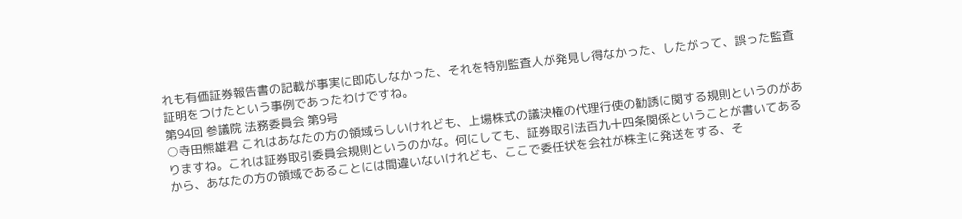れも有価証券報告書の記載が事実に即応しなかった、それを特別監査人が発見し得なかった、したがって、誤った監査証明をつけたという事例であったわけですね。
第94回 参議院 法務委員会 第9号
○寺田熊雄君 これはあなたの方の領域らしいけれども、上場株式の議決権の代理行使の勧誘に関する規則というのがありますね。これは証券取引委員会規則というのかな。何にしても、証券取引法百九十四条関係ということが書いてあるから、あなたの方の領域であることには間違いないけれども、ここで委任状を会社が株主に発送をする、そ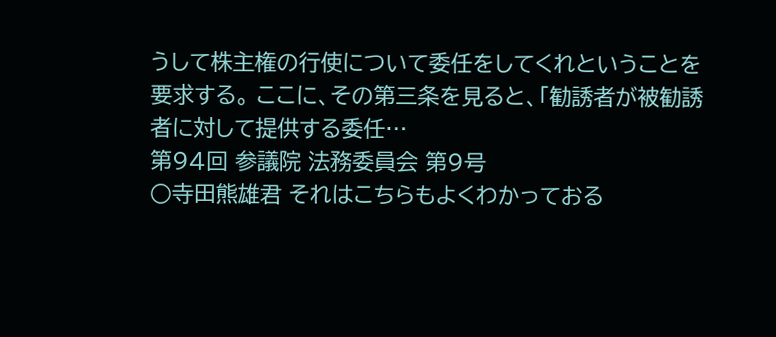うして株主権の行使について委任をしてくれということを要求する。 ここに、その第三条を見ると、「勧誘者が被勧誘者に対して提供する委任…
第94回 参議院 法務委員会 第9号
○寺田熊雄君 それはこちらもよくわかっておる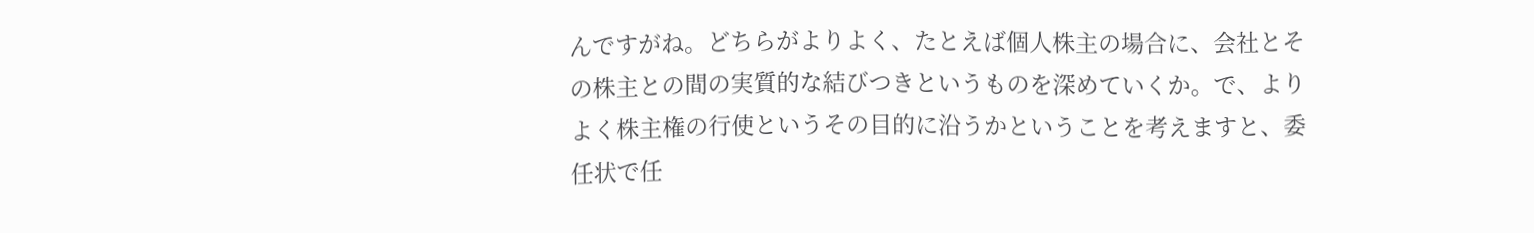んですがね。どちらがよりよく、たとえば個人株主の場合に、会社とその株主との間の実質的な結びつきというものを深めていくか。で、よりよく株主権の行使というその目的に沿うかということを考えますと、委任状で任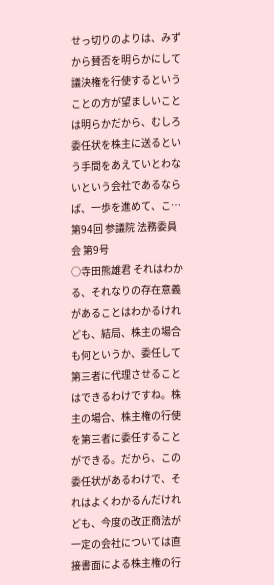せっ切りのよりは、みずから賛否を明らかにして議決権を行使するということの方が望ましいことは明らかだから、むしろ委任状を株主に送るという手間をあえていとわないという会社であるならば、一歩を進めて、こ…
第94回 参議院 法務委員会 第9号
○寺田熊雄君 それはわかる、それなりの存在意義があることはわかるけれども、結局、株主の場合も何というか、委任して第三者に代理させることはできるわけですね。株主の場合、株主権の行使を第三者に委任することができる。だから、この委任状があるわけで、それはよくわかるんだけれども、今度の改正商法が一定の会社については直接書面による株主権の行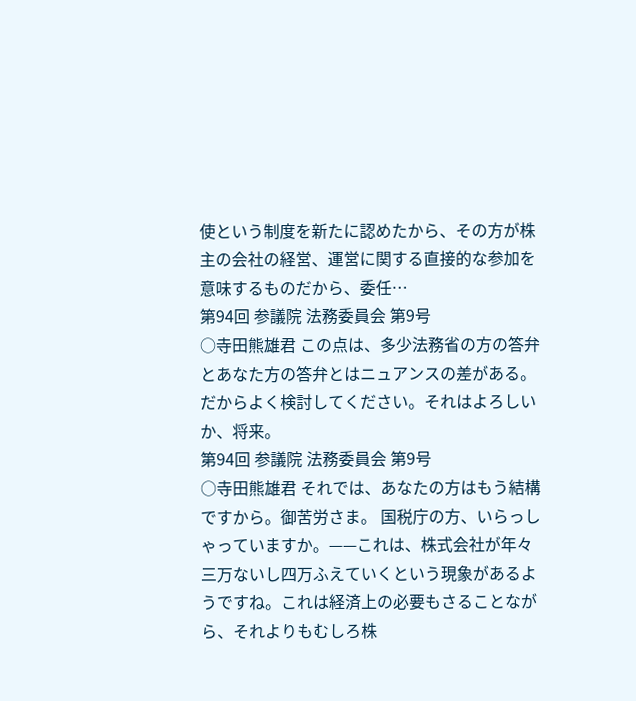使という制度を新たに認めたから、その方が株主の会社の経営、運営に関する直接的な参加を意味するものだから、委任…
第94回 参議院 法務委員会 第9号
○寺田熊雄君 この点は、多少法務省の方の答弁とあなた方の答弁とはニュアンスの差がある。だからよく検討してください。それはよろしいか、将来。
第94回 参議院 法務委員会 第9号
○寺田熊雄君 それでは、あなたの方はもう結構ですから。御苦労さま。 国税庁の方、いらっしゃっていますか。——これは、株式会社が年々三万ないし四万ふえていくという現象があるようですね。これは経済上の必要もさることながら、それよりもむしろ株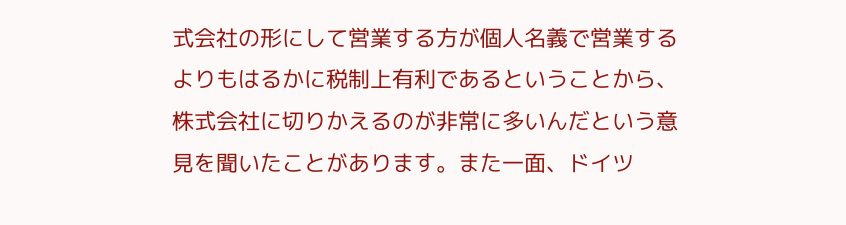式会社の形にして営業する方が個人名義で営業するよりもはるかに税制上有利であるということから、株式会社に切りかえるのが非常に多いんだという意見を聞いたことがあります。また一面、ドイツ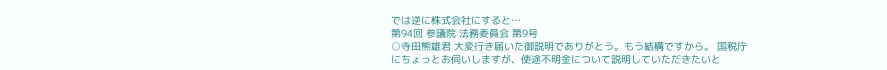では逆に株式会社にすると…
第94回 参議院 法務委員会 第9号
○寺田熊雄君 大変行き届いた御説明でありがとう。もう結構ですから。 国税庁にちょっとお伺いしますが、使途不明金について説明していただきたいと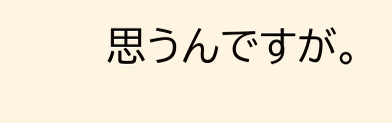思うんですが。